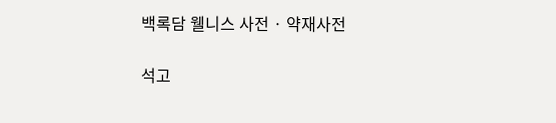백록담 웰니스 사전 · 약재사전

석고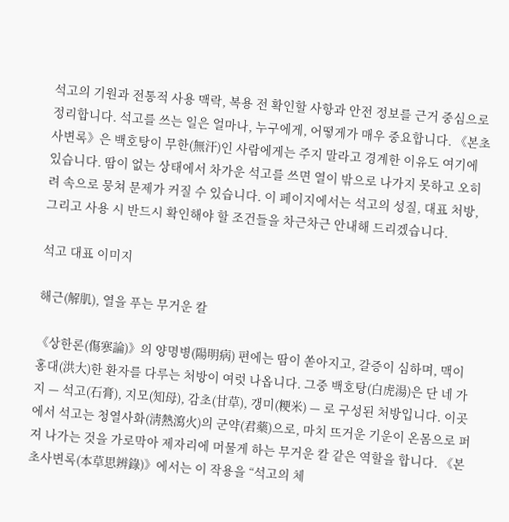석고의 기원과 전통적 사용 맥락, 복용 전 확인할 사항과 안전 정보를 근거 중심으로 정리합니다. 석고를 쓰는 일은 얼마나, 누구에게, 어떻게가 매우 중요합니다. 《본초사변록》은 백호탕이 무한(無汗)인 사람에게는 주지 말라고 경계한 이유도 여기에 있습니다. 땀이 없는 상태에서 차가운 석고를 쓰면 열이 밖으로 나가지 못하고 오히려 속으로 뭉쳐 문제가 커질 수 있습니다. 이 페이지에서는 석고의 성질, 대표 처방, 그리고 사용 시 반드시 확인해야 할 조건들을 차근차근 안내해 드리겠습니다.

석고 대표 이미지

해근(解肌), 열을 푸는 무거운 칼

《상한론(傷寒論)》의 양명병(陽明病) 편에는 땀이 쏟아지고, 갈증이 심하며, 맥이 홍대(洪大)한 환자를 다루는 처방이 여럿 나옵니다. 그중 백호탕(白虎湯)은 단 네 가지 — 석고(石膏), 지모(知母), 감초(甘草), 갱미(粳米) — 로 구성된 처방입니다. 이곳에서 석고는 청열사화(淸熱瀉火)의 군약(君藥)으로, 마치 뜨거운 기운이 온몸으로 퍼져 나가는 것을 가로막아 제자리에 머물게 하는 무거운 칼 같은 역할을 합니다. 《본초사변록(本草思辨錄)》에서는 이 작용을 “석고의 체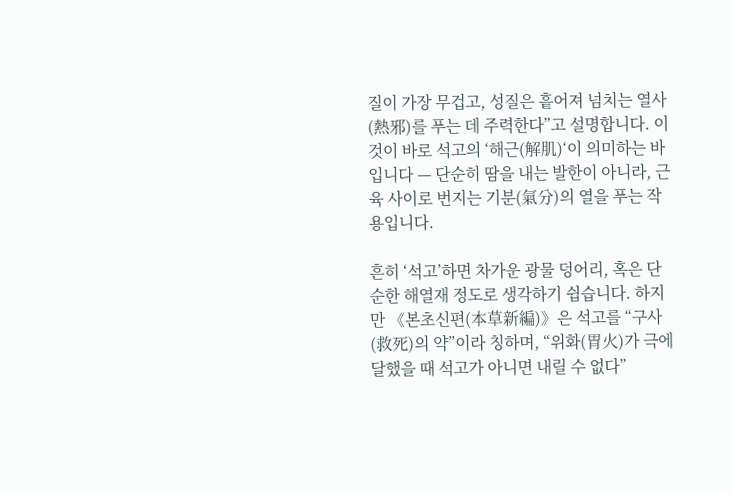질이 가장 무겁고, 성질은 흩어져 넘치는 열사(熱邪)를 푸는 데 주력한다”고 설명합니다. 이것이 바로 석고의 ‘해근(解肌)‘이 의미하는 바입니다 — 단순히 땀을 내는 발한이 아니라, 근육 사이로 번지는 기분(氣分)의 열을 푸는 작용입니다.

흔히 ‘석고’하면 차가운 광물 덩어리, 혹은 단순한 해열재 정도로 생각하기 쉽습니다. 하지만 《본초신편(本草新編)》은 석고를 “구사(救死)의 약”이라 칭하며, “위화(胃火)가 극에 달했을 때 석고가 아니면 내릴 수 없다”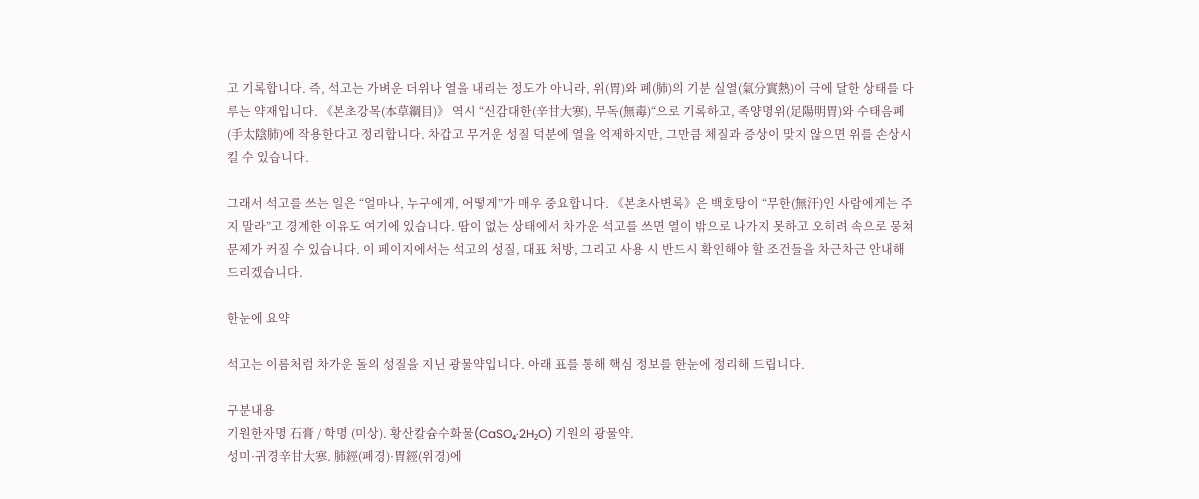고 기록합니다. 즉, 석고는 가벼운 더위나 열을 내리는 정도가 아니라, 위(胃)와 폐(肺)의 기분 실열(氣分實熱)이 극에 달한 상태를 다루는 약재입니다. 《본초강목(本草綱目)》 역시 “신감대한(辛甘大寒), 무독(無毒)“으로 기록하고, 족양명위(足陽明胃)와 수태음폐(手太陰肺)에 작용한다고 정리합니다. 차갑고 무거운 성질 덕분에 열을 억제하지만, 그만큼 체질과 증상이 맞지 않으면 위를 손상시킬 수 있습니다.

그래서 석고를 쓰는 일은 “얼마나, 누구에게, 어떻게”가 매우 중요합니다. 《본초사변록》은 백호탕이 “무한(無汗)인 사람에게는 주지 말라”고 경계한 이유도 여기에 있습니다. 땀이 없는 상태에서 차가운 석고를 쓰면 열이 밖으로 나가지 못하고 오히려 속으로 뭉쳐 문제가 커질 수 있습니다. 이 페이지에서는 석고의 성질, 대표 처방, 그리고 사용 시 반드시 확인해야 할 조건들을 차근차근 안내해 드리겠습니다.

한눈에 요약

석고는 이름처럼 차가운 돌의 성질을 지닌 광물약입니다. 아래 표를 통해 핵심 정보를 한눈에 정리해 드립니다.

구분내용
기원한자명 石膏 / 학명 (미상). 황산칼슘수화물(CaSO₄·2H₂O) 기원의 광물약.
성미·귀경辛甘大寒. 肺經(폐경)·胃經(위경)에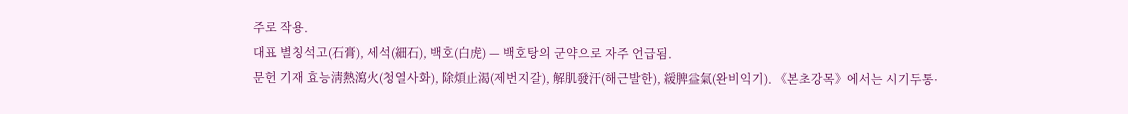주로 작용.
대표 별칭석고(石膏), 세석(細石), 백호(白虎) — 백호탕의 군약으로 자주 언급됨.
문헌 기재 효능淸熱瀉火(청열사화), 除煩止渴(제번지갈), 解肌發汗(해근발한), 緩脾益氣(완비익기). 《본초강목》에서는 시기두통·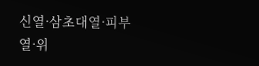신열·삼초대열·피부열·위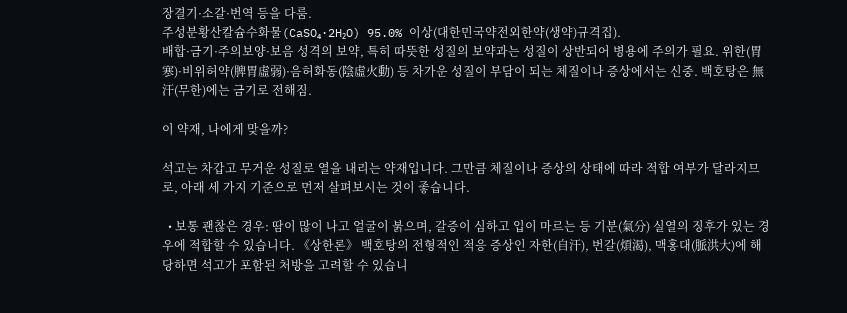장결기·소갈·번역 등을 다룸.
주성분황산칼슘수화물(CaSO₄·2H₂O) 95.0% 이상(대한민국약전외한약(생약)규격집).
배합·금기·주의보양·보음 성격의 보약, 특히 따뜻한 성질의 보약과는 성질이 상반되어 병용에 주의가 필요. 위한(胃寒)·비위허약(脾胃虛弱)·음허화동(陰虛火動) 등 차가운 성질이 부담이 되는 체질이나 증상에서는 신중. 백호탕은 無汗(무한)에는 금기로 전해짐.

이 약재, 나에게 맞을까?

석고는 차갑고 무거운 성질로 열을 내리는 약재입니다. 그만큼 체질이나 증상의 상태에 따라 적합 여부가 달라지므로, 아래 세 가지 기준으로 먼저 살펴보시는 것이 좋습니다.

  • 보통 괜찮은 경우: 땀이 많이 나고 얼굴이 붉으며, 갈증이 심하고 입이 마르는 등 기분(氣分) 실열의 징후가 있는 경우에 적합할 수 있습니다. 《상한론》 백호탕의 전형적인 적응 증상인 자한(自汗), 번갈(煩渴), 맥홍대(脈洪大)에 해당하면 석고가 포함된 처방을 고려할 수 있습니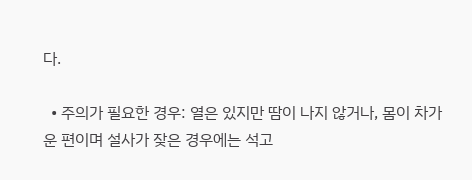다.

  • 주의가 필요한 경우: 열은 있지만 땀이 나지 않거나, 몸이 차가운 편이며 설사가 잦은 경우에는 석고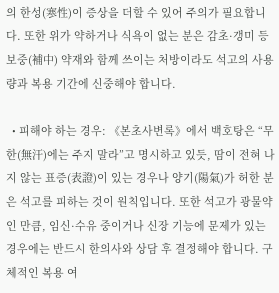의 한성(寒性)이 증상을 더할 수 있어 주의가 필요합니다. 또한 위가 약하거나 식욕이 없는 분은 감초·갱미 등 보중(補中) 약재와 함께 쓰이는 처방이라도 석고의 사용량과 복용 기간에 신중해야 합니다.

  • 피해야 하는 경우: 《본초사변록》에서 백호탕은 “무한(無汗)에는 주지 말라”고 명시하고 있듯, 땀이 전혀 나지 않는 표증(表證)이 있는 경우나 양기(陽氣)가 허한 분은 석고를 피하는 것이 원칙입니다. 또한 석고가 광물약인 만큼, 임신·수유 중이거나 신장 기능에 문제가 있는 경우에는 반드시 한의사와 상담 후 결정해야 합니다. 구체적인 복용 여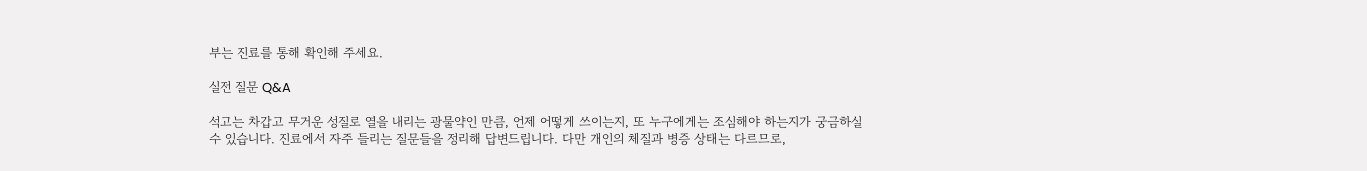부는 진료를 통해 확인해 주세요.

실전 질문 Q&A

석고는 차갑고 무거운 성질로 열을 내리는 광물약인 만큼, 언제 어떻게 쓰이는지, 또 누구에게는 조심해야 하는지가 궁금하실 수 있습니다. 진료에서 자주 들리는 질문들을 정리해 답변드립니다. 다만 개인의 체질과 병증 상태는 다르므로,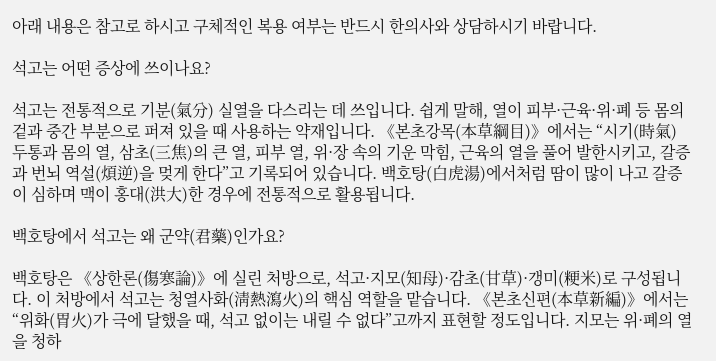아래 내용은 참고로 하시고 구체적인 복용 여부는 반드시 한의사와 상담하시기 바랍니다.

석고는 어떤 증상에 쓰이나요?

석고는 전통적으로 기분(氣分) 실열을 다스리는 데 쓰입니다. 쉽게 말해, 열이 피부·근육·위·폐 등 몸의 겉과 중간 부분으로 퍼져 있을 때 사용하는 약재입니다. 《본초강목(本草綱目)》에서는 “시기(時氣) 두통과 몸의 열, 삼초(三焦)의 큰 열, 피부 열, 위·장 속의 기운 막힘, 근육의 열을 풀어 발한시키고, 갈증과 번뇌 역설(煩逆)을 멎게 한다”고 기록되어 있습니다. 백호탕(白虎湯)에서처럼 땀이 많이 나고 갈증이 심하며 맥이 홍대(洪大)한 경우에 전통적으로 활용됩니다.

백호탕에서 석고는 왜 군약(君藥)인가요?

백호탕은 《상한론(傷寒論)》에 실린 처방으로, 석고·지모(知母)·감초(甘草)·갱미(粳米)로 구성됩니다. 이 처방에서 석고는 청열사화(淸熱瀉火)의 핵심 역할을 맡습니다. 《본초신편(本草新編)》에서는 “위화(胃火)가 극에 달했을 때, 석고 없이는 내릴 수 없다”고까지 표현할 정도입니다. 지모는 위·폐의 열을 청하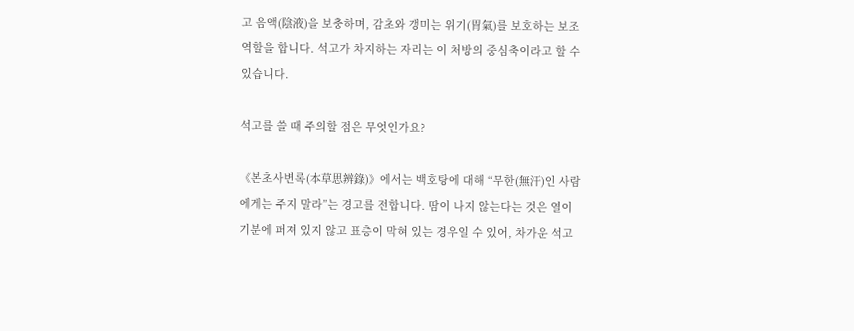고 음액(陰液)을 보충하며, 감초와 갱미는 위기(胃氣)를 보호하는 보조 역할을 합니다. 석고가 차지하는 자리는 이 처방의 중심축이라고 할 수 있습니다.

석고를 쓸 때 주의할 점은 무엇인가요?

《본초사변록(本草思辨錄)》에서는 백호탕에 대해 “무한(無汗)인 사람에게는 주지 말라”는 경고를 전합니다. 땀이 나지 않는다는 것은 열이 기분에 퍼져 있지 않고 표층이 막혀 있는 경우일 수 있어, 차가운 석고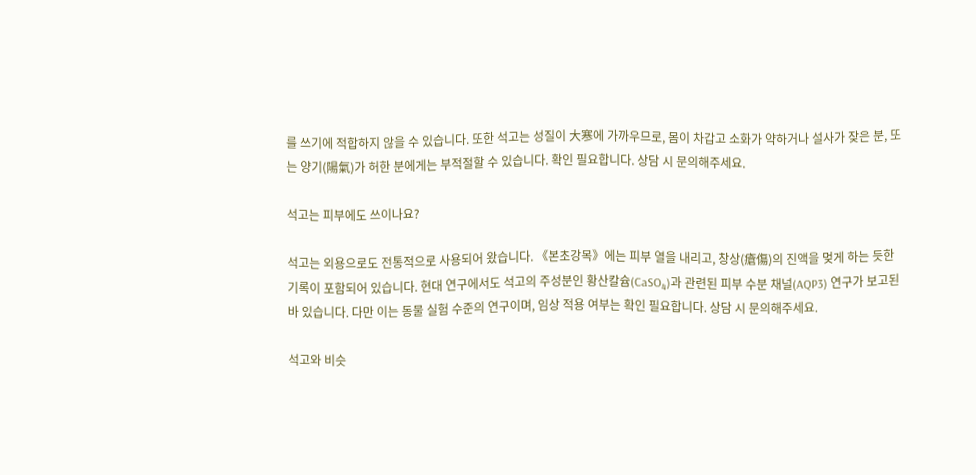를 쓰기에 적합하지 않을 수 있습니다. 또한 석고는 성질이 大寒에 가까우므로, 몸이 차갑고 소화가 약하거나 설사가 잦은 분, 또는 양기(陽氣)가 허한 분에게는 부적절할 수 있습니다. 확인 필요합니다. 상담 시 문의해주세요.

석고는 피부에도 쓰이나요?

석고는 외용으로도 전통적으로 사용되어 왔습니다. 《본초강목》에는 피부 열을 내리고, 창상(瘡傷)의 진액을 멎게 하는 듯한 기록이 포함되어 있습니다. 현대 연구에서도 석고의 주성분인 황산칼슘(CaSO₄)과 관련된 피부 수분 채널(AQP3) 연구가 보고된 바 있습니다. 다만 이는 동물 실험 수준의 연구이며, 임상 적용 여부는 확인 필요합니다. 상담 시 문의해주세요.

석고와 비슷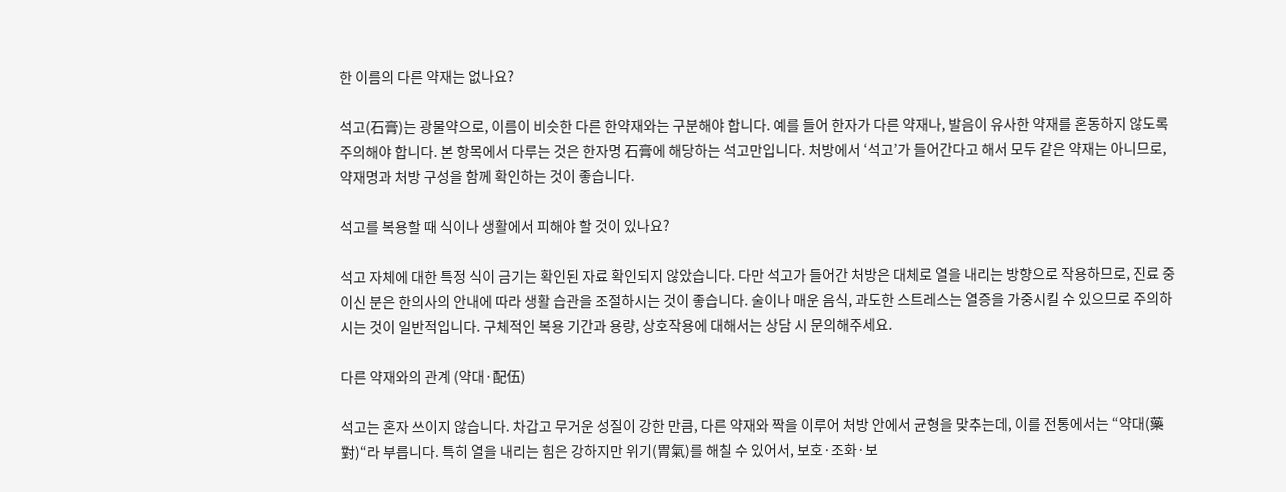한 이름의 다른 약재는 없나요?

석고(石膏)는 광물약으로, 이름이 비슷한 다른 한약재와는 구분해야 합니다. 예를 들어 한자가 다른 약재나, 발음이 유사한 약재를 혼동하지 않도록 주의해야 합니다. 본 항목에서 다루는 것은 한자명 石膏에 해당하는 석고만입니다. 처방에서 ‘석고’가 들어간다고 해서 모두 같은 약재는 아니므로, 약재명과 처방 구성을 함께 확인하는 것이 좋습니다.

석고를 복용할 때 식이나 생활에서 피해야 할 것이 있나요?

석고 자체에 대한 특정 식이 금기는 확인된 자료 확인되지 않았습니다. 다만 석고가 들어간 처방은 대체로 열을 내리는 방향으로 작용하므로, 진료 중이신 분은 한의사의 안내에 따라 생활 습관을 조절하시는 것이 좋습니다. 술이나 매운 음식, 과도한 스트레스는 열증을 가중시킬 수 있으므로 주의하시는 것이 일반적입니다. 구체적인 복용 기간과 용량, 상호작용에 대해서는 상담 시 문의해주세요.

다른 약재와의 관계 (약대·配伍)

석고는 혼자 쓰이지 않습니다. 차갑고 무거운 성질이 강한 만큼, 다른 약재와 짝을 이루어 처방 안에서 균형을 맞추는데, 이를 전통에서는 “약대(藥對)“라 부릅니다. 특히 열을 내리는 힘은 강하지만 위기(胃氣)를 해칠 수 있어서, 보호·조화·보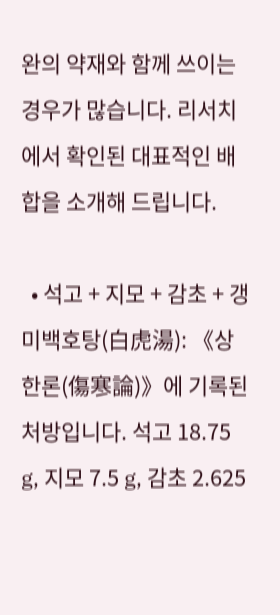완의 약재와 함께 쓰이는 경우가 많습니다. 리서치에서 확인된 대표적인 배합을 소개해 드립니다.

  • 석고 + 지모 + 감초 + 갱미백호탕(白虎湯): 《상한론(傷寒論)》에 기록된 처방입니다. 석고 18.75 g, 지모 7.5 g, 감초 2.625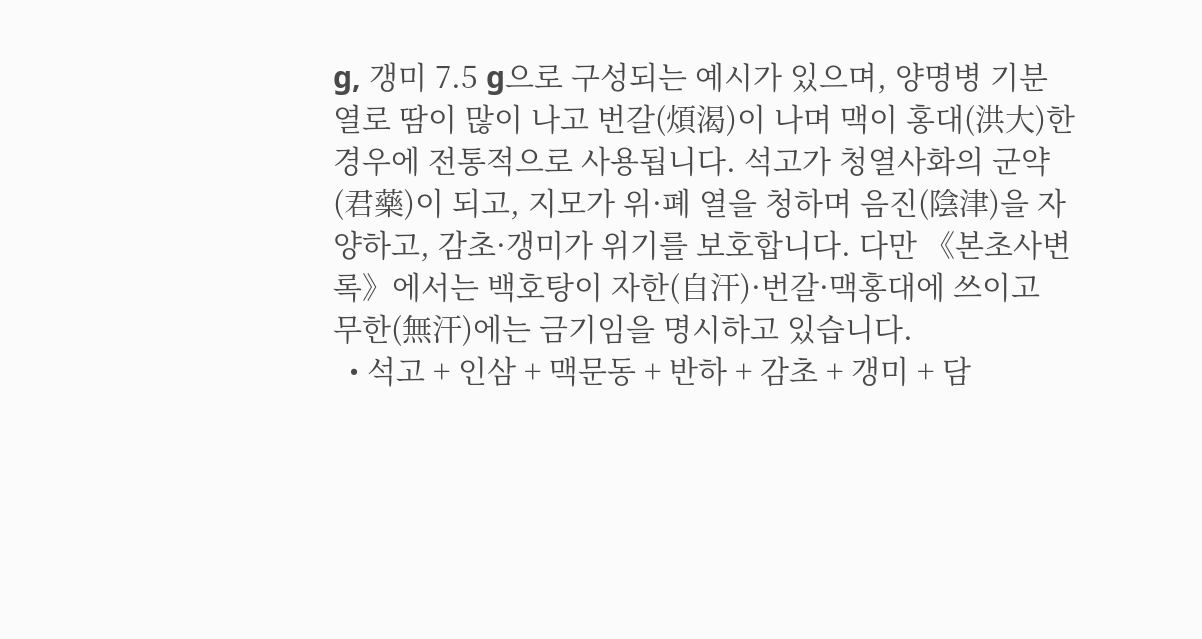g, 갱미 7.5 g으로 구성되는 예시가 있으며, 양명병 기분열로 땀이 많이 나고 번갈(煩渴)이 나며 맥이 홍대(洪大)한 경우에 전통적으로 사용됩니다. 석고가 청열사화의 군약(君藥)이 되고, 지모가 위·폐 열을 청하며 음진(陰津)을 자양하고, 감초·갱미가 위기를 보호합니다. 다만 《본초사변록》에서는 백호탕이 자한(自汗)·번갈·맥홍대에 쓰이고 무한(無汗)에는 금기임을 명시하고 있습니다.
  • 석고 + 인삼 + 맥문동 + 반하 + 감초 + 갱미 + 담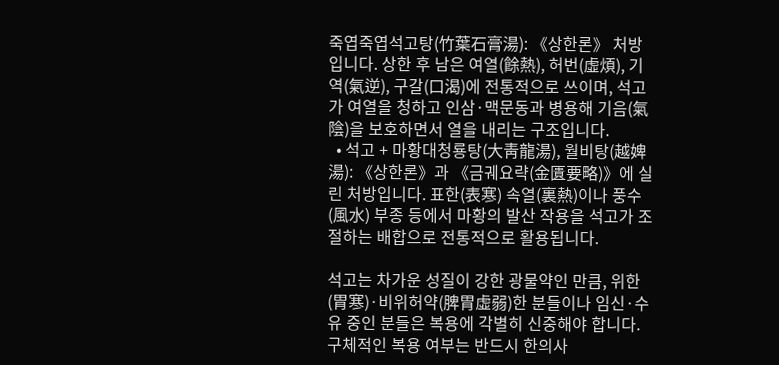죽엽죽엽석고탕(竹葉石膏湯): 《상한론》 처방입니다. 상한 후 남은 여열(餘熱), 허번(虛煩), 기역(氣逆), 구갈(口渴)에 전통적으로 쓰이며, 석고가 여열을 청하고 인삼·맥문동과 병용해 기음(氣陰)을 보호하면서 열을 내리는 구조입니다.
  • 석고 + 마황대청룡탕(大靑龍湯), 월비탕(越婢湯): 《상한론》과 《금궤요략(金匱要略)》에 실린 처방입니다. 표한(表寒) 속열(裏熱)이나 풍수(風水) 부종 등에서 마황의 발산 작용을 석고가 조절하는 배합으로 전통적으로 활용됩니다.

석고는 차가운 성질이 강한 광물약인 만큼, 위한(胃寒)·비위허약(脾胃虛弱)한 분들이나 임신·수유 중인 분들은 복용에 각별히 신중해야 합니다. 구체적인 복용 여부는 반드시 한의사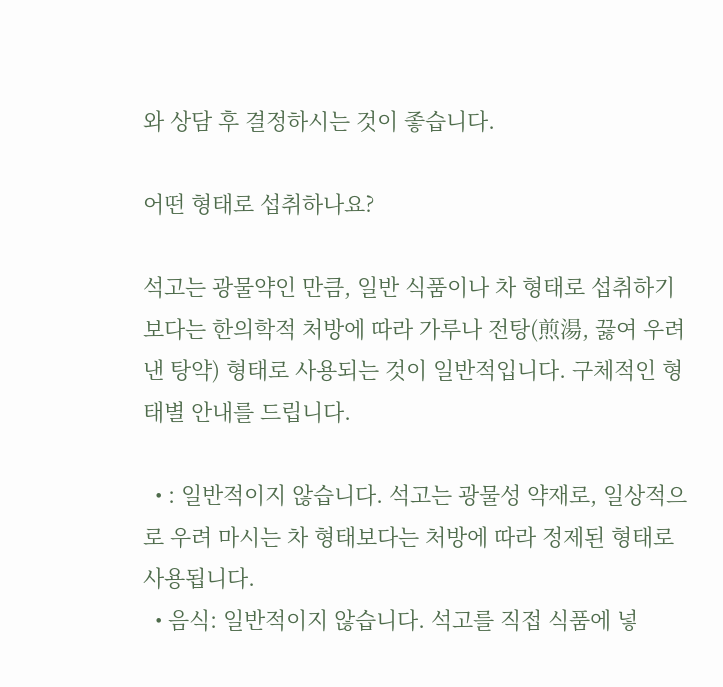와 상담 후 결정하시는 것이 좋습니다.

어떤 형태로 섭취하나요?

석고는 광물약인 만큼, 일반 식품이나 차 형태로 섭취하기보다는 한의학적 처방에 따라 가루나 전탕(煎湯, 끓여 우려낸 탕약) 형태로 사용되는 것이 일반적입니다. 구체적인 형태별 안내를 드립니다.

  • : 일반적이지 않습니다. 석고는 광물성 약재로, 일상적으로 우려 마시는 차 형태보다는 처방에 따라 정제된 형태로 사용됩니다.
  • 음식: 일반적이지 않습니다. 석고를 직접 식품에 넣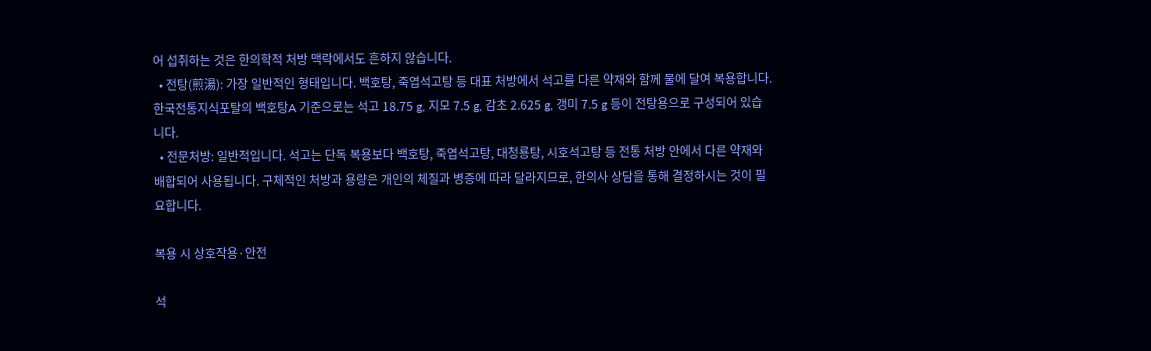어 섭취하는 것은 한의학적 처방 맥락에서도 흔하지 않습니다.
  • 전탕(煎湯): 가장 일반적인 형태입니다. 백호탕, 죽엽석고탕 등 대표 처방에서 석고를 다른 약재와 함께 물에 달여 복용합니다. 한국전통지식포탈의 백호탕A 기준으로는 석고 18.75 g, 지모 7.5 g, 감초 2.625 g, 갱미 7.5 g 등이 전탕용으로 구성되어 있습니다.
  • 전문처방: 일반적입니다. 석고는 단독 복용보다 백호탕, 죽엽석고탕, 대청룡탕, 시호석고탕 등 전통 처방 안에서 다른 약재와 배합되어 사용됩니다. 구체적인 처방과 용량은 개인의 체질과 병증에 따라 달라지므로, 한의사 상담을 통해 결정하시는 것이 필요합니다.

복용 시 상호작용·안전

석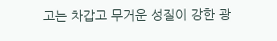고는 차갑고 무거운 성질이 강한 광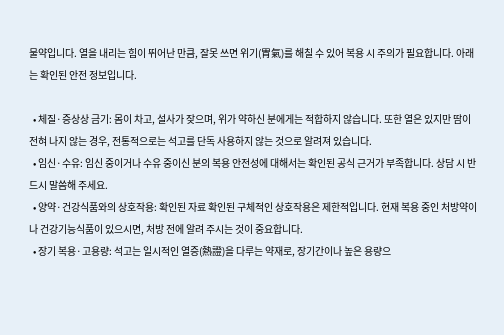물약입니다. 열을 내리는 힘이 뛰어난 만큼, 잘못 쓰면 위기(胃氣)를 해칠 수 있어 복용 시 주의가 필요합니다. 아래는 확인된 안전 정보입니다.

  • 체질·증상상 금기: 몸이 차고, 설사가 잦으며, 위가 약하신 분에게는 적합하지 않습니다. 또한 열은 있지만 땀이 전혀 나지 않는 경우, 전통적으로는 석고를 단독 사용하지 않는 것으로 알려져 있습니다.
  • 임신·수유: 임신 중이거나 수유 중이신 분의 복용 안전성에 대해서는 확인된 공식 근거가 부족합니다. 상담 시 반드시 말씀해 주세요.
  • 양약·건강식품와의 상호작용: 확인된 자료 확인된 구체적인 상호작용은 제한적입니다. 현재 복용 중인 처방약이나 건강기능식품이 있으시면, 처방 전에 알려 주시는 것이 중요합니다.
  • 장기 복용·고용량: 석고는 일시적인 열증(熱證)을 다루는 약재로, 장기간이나 높은 용량으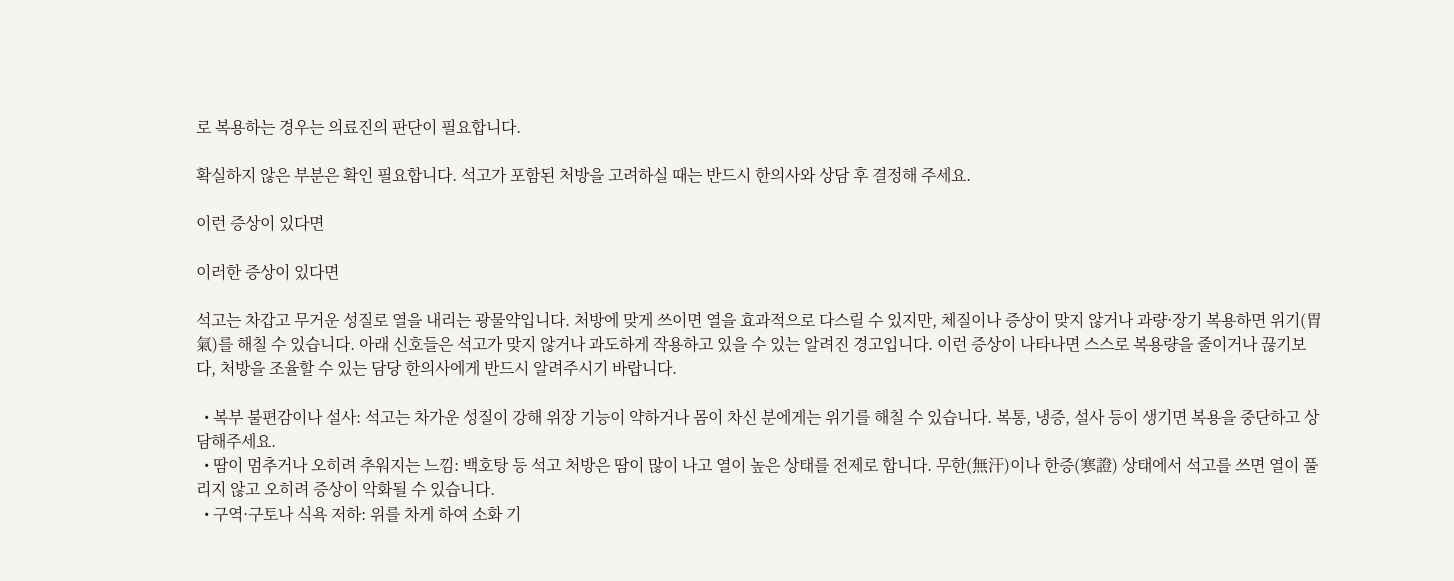로 복용하는 경우는 의료진의 판단이 필요합니다.

확실하지 않은 부분은 확인 필요합니다. 석고가 포함된 처방을 고려하실 때는 반드시 한의사와 상담 후 결정해 주세요.

이런 증상이 있다면

이러한 증상이 있다면

석고는 차갑고 무거운 성질로 열을 내리는 광물약입니다. 처방에 맞게 쓰이면 열을 효과적으로 다스릴 수 있지만, 체질이나 증상이 맞지 않거나 과량·장기 복용하면 위기(胃氣)를 해칠 수 있습니다. 아래 신호들은 석고가 맞지 않거나 과도하게 작용하고 있을 수 있는 알려진 경고입니다. 이런 증상이 나타나면 스스로 복용량을 줄이거나 끊기보다, 처방을 조율할 수 있는 담당 한의사에게 반드시 알려주시기 바랍니다.

  • 복부 불편감이나 설사: 석고는 차가운 성질이 강해 위장 기능이 약하거나 몸이 차신 분에게는 위기를 해칠 수 있습니다. 복통, 냉증, 설사 등이 생기면 복용을 중단하고 상담해주세요.
  • 땀이 멈추거나 오히려 추워지는 느낌: 백호탕 등 석고 처방은 땀이 많이 나고 열이 높은 상태를 전제로 합니다. 무한(無汗)이나 한증(寒證) 상태에서 석고를 쓰면 열이 풀리지 않고 오히려 증상이 악화될 수 있습니다.
  • 구역·구토나 식욕 저하: 위를 차게 하여 소화 기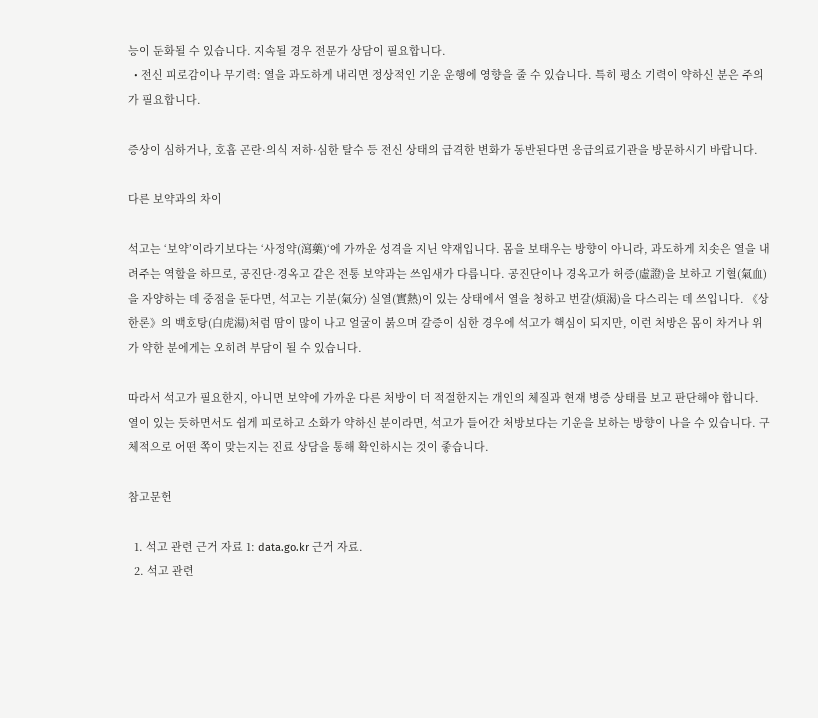능이 둔화될 수 있습니다. 지속될 경우 전문가 상담이 필요합니다.
  • 전신 피로감이나 무기력: 열을 과도하게 내리면 정상적인 기운 운행에 영향을 줄 수 있습니다. 특히 평소 기력이 약하신 분은 주의가 필요합니다.

증상이 심하거나, 호흡 곤란·의식 저하·심한 탈수 등 전신 상태의 급격한 변화가 동반된다면 응급의료기관을 방문하시기 바랍니다.

다른 보약과의 차이

석고는 ‘보약’이라기보다는 ‘사정약(瀉藥)‘에 가까운 성격을 지닌 약재입니다. 몸을 보태우는 방향이 아니라, 과도하게 치솟은 열을 내려주는 역할을 하므로, 공진단·경옥고 같은 전통 보약과는 쓰임새가 다릅니다. 공진단이나 경옥고가 허증(虛證)을 보하고 기혈(氣血)을 자양하는 데 중점을 둔다면, 석고는 기분(氣分) 실열(實熱)이 있는 상태에서 열을 청하고 번갈(煩渴)을 다스리는 데 쓰입니다. 《상한론》의 백호탕(白虎湯)처럼 땀이 많이 나고 얼굴이 붉으며 갈증이 심한 경우에 석고가 핵심이 되지만, 이런 처방은 몸이 차거나 위가 약한 분에게는 오히려 부담이 될 수 있습니다.

따라서 석고가 필요한지, 아니면 보약에 가까운 다른 처방이 더 적절한지는 개인의 체질과 현재 병증 상태를 보고 판단해야 합니다. 열이 있는 듯하면서도 쉽게 피로하고 소화가 약하신 분이라면, 석고가 들어간 처방보다는 기운을 보하는 방향이 나을 수 있습니다. 구체적으로 어떤 쪽이 맞는지는 진료 상담을 통해 확인하시는 것이 좋습니다.

참고문헌

  1. 석고 관련 근거 자료 1: data.go.kr 근거 자료.
  2. 석고 관련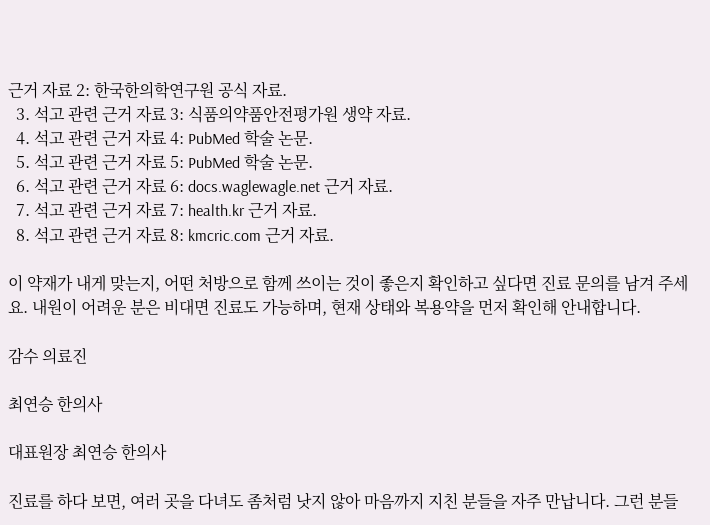근거 자료 2: 한국한의학연구원 공식 자료.
  3. 석고 관련 근거 자료 3: 식품의약품안전평가원 생약 자료.
  4. 석고 관련 근거 자료 4: PubMed 학술 논문.
  5. 석고 관련 근거 자료 5: PubMed 학술 논문.
  6. 석고 관련 근거 자료 6: docs.waglewagle.net 근거 자료.
  7. 석고 관련 근거 자료 7: health.kr 근거 자료.
  8. 석고 관련 근거 자료 8: kmcric.com 근거 자료.

이 약재가 내게 맞는지, 어떤 처방으로 함께 쓰이는 것이 좋은지 확인하고 싶다면 진료 문의를 남겨 주세요. 내원이 어려운 분은 비대면 진료도 가능하며, 현재 상태와 복용약을 먼저 확인해 안내합니다.

감수 의료진

최연승 한의사

대표원장 최연승 한의사

진료를 하다 보면, 여러 곳을 다녀도 좀처럼 낫지 않아 마음까지 지친 분들을 자주 만납니다. 그런 분들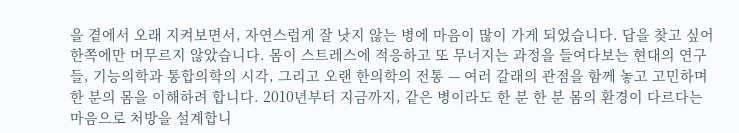을 곁에서 오래 지켜보면서, 자연스럽게 잘 낫지 않는 병에 마음이 많이 가게 되었습니다. 답을 찾고 싶어 한쪽에만 머무르지 않았습니다. 몸이 스트레스에 적응하고 또 무너지는 과정을 들여다보는 현대의 연구들, 기능의학과 통합의학의 시각, 그리고 오랜 한의학의 전통 — 여러 갈래의 관점을 함께 놓고 고민하며 한 분의 몸을 이해하려 합니다. 2010년부터 지금까지, 같은 병이라도 한 분 한 분 몸의 환경이 다르다는 마음으로 처방을 설계합니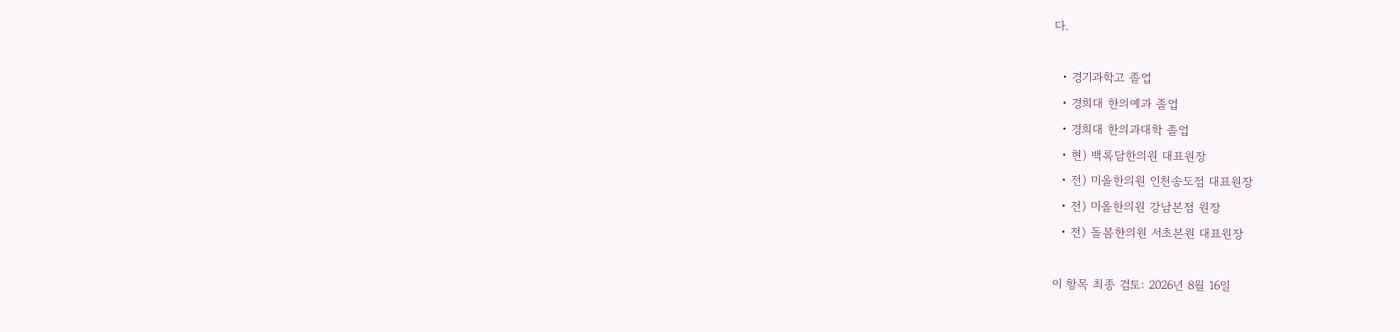다.

  • 경기과학고 졸업
  • 경희대 한의예과 졸업
  • 경희대 한의과대학 졸업
  • 현) 백록담한의원 대표원장
  • 전) 미올한의원 인천송도점 대표원장
  • 전) 미올한의원 강남본점 원장
  • 전) 돌봄한의원 서초본원 대표원장

이 항목 최종 검토: 2026년 8월 16일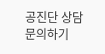공진단 상담 문의하기